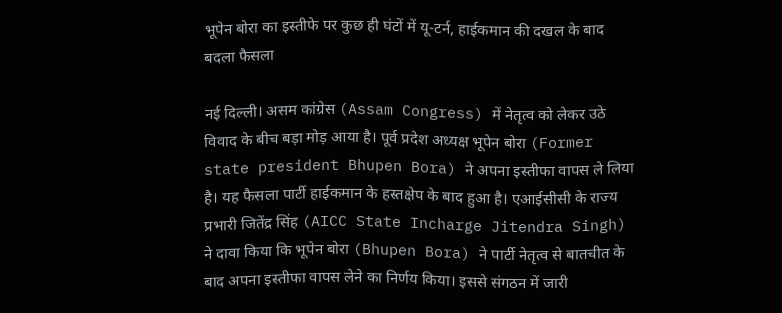भूपेन बोरा का इस्तीफे पर कुछ ही घंटों में यू-टर्न, हाईकमान की दखल के बाद बदला फैसला

नई दिल्ली। असम कांग्रेस (Assam Congress) में नेतृत्व को लेकर उठे विवाद के बीच बड़ा मोड़ आया है। पूर्व प्रदेश अध्यक्ष भूपेन बोरा (Former state president Bhupen Bora) ने अपना इस्तीफा वापस ले लिया है। यह फैसला पार्टी हाईकमान के हस्तक्षेप के बाद हुआ है। एआईसीसी के राज्य प्रभारी जितेंद्र सिंह (AICC State Incharge Jitendra Singh) ने दावा किया कि भूपेन बोरा (Bhupen Bora) ने पार्टी नेतृत्व से बातचीत के बाद अपना इस्तीफा वापस लेने का निर्णय किया। इससे संगठन में जारी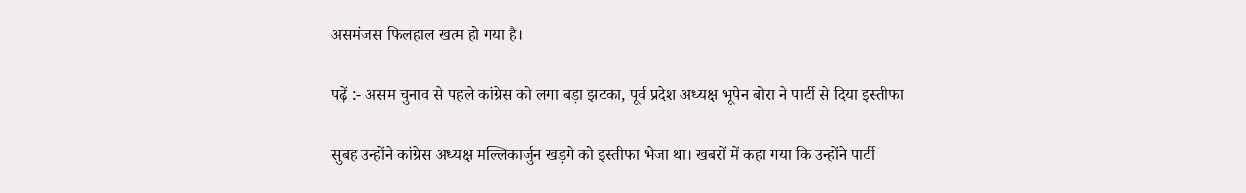असमंजस फिलहाल खत्म हो गया है।

पढ़ें :- असम चुनाव से पहले कांग्रेस को लगा बड़ा झटका, पूर्व प्रदेश अध्यक्ष भूपेन बोरा ने पार्टी से दिया इस्तीफा

सुबह उन्होंने कांग्रेस अध्यक्ष मल्लिकार्जुन खड़गे को इस्तीफा भेजा था। खबरों में कहा गया कि उन्होंने पार्टी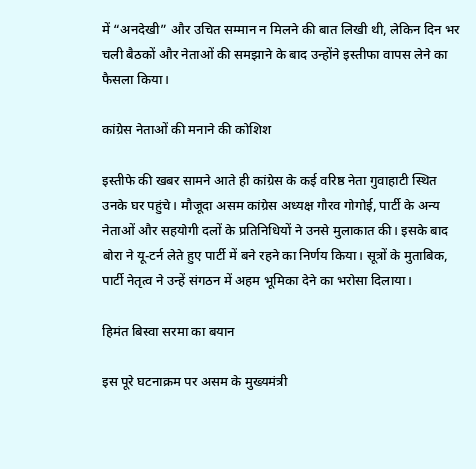में “अनदेखी” और उचित सम्मान न मिलने की बात लिखी थी, लेकिन दिन भर चली बैठकों और नेताओं की समझाने के बाद उन्होंने इस्तीफा वापस लेने का फैसला किया।

कांग्रेस नेताओं की मनाने की कोशिश

इस्तीफे की खबर सामने आते ही कांग्रेस के कई वरिष्ठ नेता गुवाहाटी स्थित उनके घर पहुंचे। मौजूदा असम कांग्रेस अध्यक्ष गौरव गोगोई, पार्टी के अन्य नेताओं और सहयोगी दलों के प्रतिनिधियों ने उनसे मुलाकात की। इसके बाद बोरा ने यू-टर्न लेते हुए पार्टी में बने रहने का निर्णय किया। सूत्रों के मुताबिक, पार्टी नेतृत्व ने उन्हें संगठन में अहम भूमिका देने का भरोसा दिलाया।

हिमंत बिस्वा सरमा का बयान

इस पूरे घटनाक्रम पर असम के मुख्यमंत्री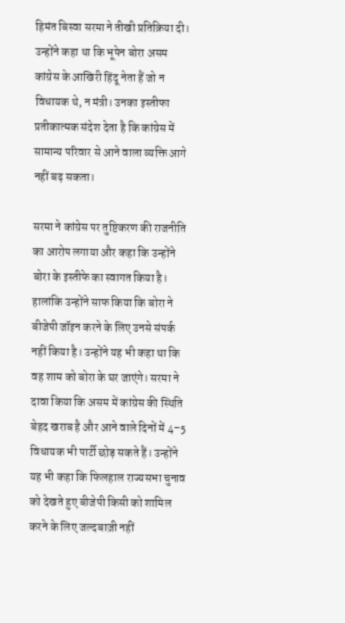हिमंत बिस्वा सरमा ने तीखी प्रतिक्रिया दी। उन्होंने कहा था कि भूपेन बोरा असम कांग्रेस के आखिरी हिंदू नेता हैं जो न विधायक थे, न मंत्री। उनका इस्तीफा प्रतीकात्मक संदेश देता है कि कांग्रेस में सामान्य परिवार से आने वाला व्यक्ति आगे नहीं बढ़ सकता।

सरमा ने कांग्रेस पर तुष्टिकरण की राजनीति का आरोप लगाया और कहा कि उन्होंने बोरा के इस्तीफे का स्वागत किया है। हालांकि उन्होंने साफ किया कि बोरा ने बीजेपी जॉइन करने के लिए उनसे संपर्क नहीं किया है। उन्होंने यह भी कहा था कि वह शाम को बोरा के घर जाएंगे। सरमा ने दावा किया कि असम में कांग्रेस की स्थिति बेहद खराब है और आने वाले दिनों में 4–5 विधायक भी पार्टी छोड़ सकते हैं। उन्होंने यह भी कहा कि फिलहाल राज्यसभा चुनाव को देखते हुए बीजेपी किसी को शामिल करने के लिए जल्दबाज़ी नहीं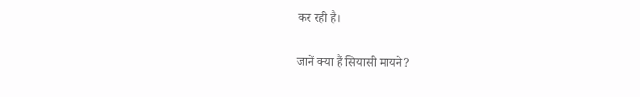कर रही है।

जानें क्या हैं सियासी मायने?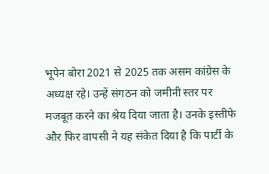भूपेन बोरा 2021 से 2025 तक असम कांग्रेस के अध्यक्ष रहे। उन्हें संगठन को जमीनी स्तर पर मजबूत करने का श्रेय दिया जाता है। उनके इस्तीफे और फिर वापसी ने यह संकेत दिया है कि पार्टी के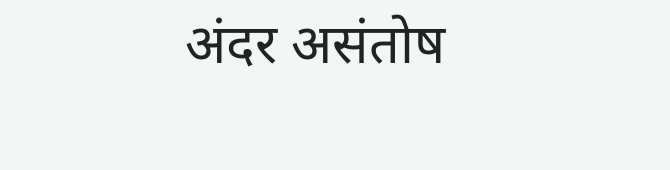अंदर असंतोष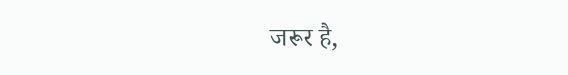जरूर है,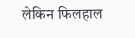लेकिन फिलहाल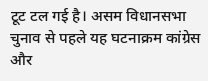टूट टल गई है। असम विधानसभा चुनाव से पहले यह घटनाक्रम कांग्रेस और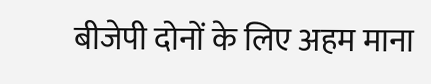बीजेपी दोनों के लिए अहम माना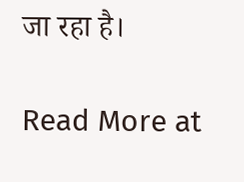जा रहा है।

Read More at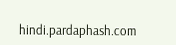hindi.pardaphash.com